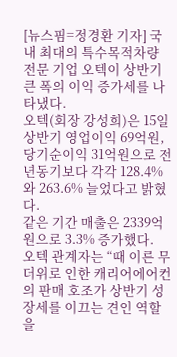[뉴스핌=정경환 기자] 국내 최대의 특수목적차량 전문 기업 오텍이 상반기 큰 폭의 이익 증가세를 나타냈다.
오텍(회장 강성희)은 15일 상반기 영업이익 69억원, 당기순이익 31억원으로 전년동기보다 각각 128.4%와 263.6% 늘었다고 밝혔다.
같은 기간 매출은 2339억원으로 3.3% 증가했다.
오텍 관계자는 “때 이른 무더위로 인한 캐리어에어컨의 판매 호조가 상반기 성장세를 이끄는 견인 역할을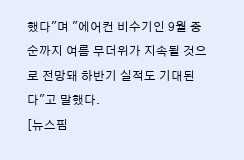했다"며 "에어컨 비수기인 9월 중순까지 여름 무더위가 지속될 것으로 전망돼 하반기 실적도 기대된다"고 말했다.
[뉴스핌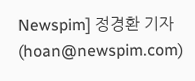Newspim] 정경환 기자 (hoan@newspim.com)